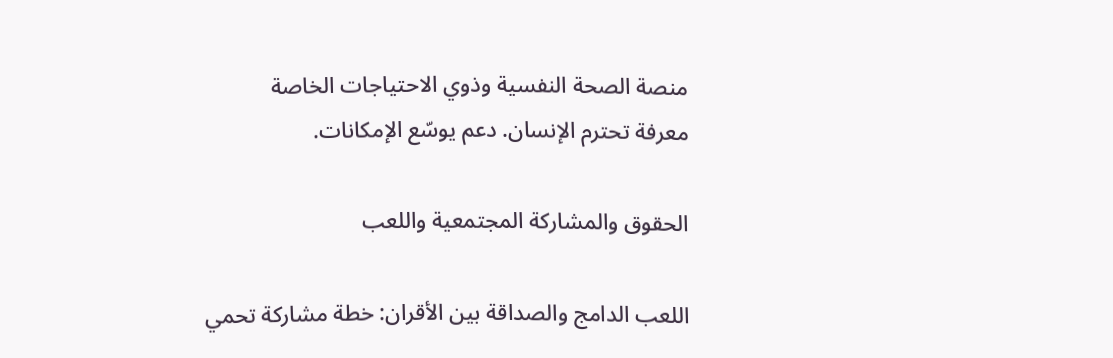منصة الصحة النفسية وذوي الاحتياجات الخاصة
معرفة تحترم الإنسان. دعم يوسّع الإمكانات.

الحقوق والمشاركة المجتمعية واللعب

اللعب الدامج والصداقة بين الأقران: خطة مشاركة تحمي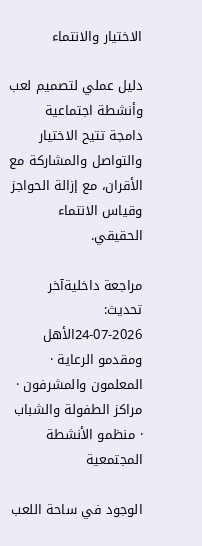الاختيار والانتماء

دليل عملي لتصميم لعب وأنشطة اجتماعية دامجة تتيح الاختيار والتواصل والمشاركة مع الأقران، مع إزالة الحواجز وقياس الانتماء الحقيقي.

مراجعة داخليةآخر تحديث: 2026-07-24الأهل ومقدمو الرعاية · المعلمون والمشرفون · مراكز الطفولة والشباب · منظمو الأنشطة المجتمعية

الوجود في ساحة اللعب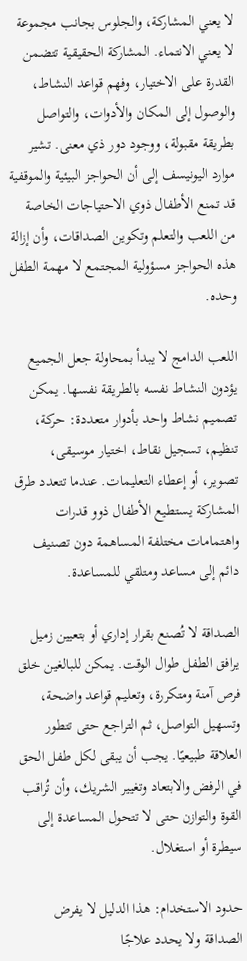لا يعني المشاركة، والجلوس بجانب مجموعة لا يعني الانتماء. المشاركة الحقيقية تتضمن القدرة على الاختيار، وفهم قواعد النشاط، والوصول إلى المكان والأدوات، والتواصل بطريقة مقبولة، ووجود دور ذي معنى. تشير موارد اليونيسف إلى أن الحواجز البيئية والموقفية قد تمنع الأطفال ذوي الاحتياجات الخاصة من اللعب والتعلم وتكوين الصداقات، وأن إزالة هذه الحواجز مسؤولية المجتمع لا مهمة الطفل وحده.

اللعب الدامج لا يبدأ بمحاولة جعل الجميع يؤدون النشاط نفسه بالطريقة نفسها. يمكن تصميم نشاط واحد بأدوار متعددة: حركة، تنظيم، تسجيل نقاط، اختيار موسيقى، تصوير، أو إعطاء التعليمات. عندما تتعدد طرق المشاركة يستطيع الأطفال ذوو قدرات واهتمامات مختلفة المساهمة دون تصنيف دائم إلى مساعد ومتلقي للمساعدة.

الصداقة لا تُصنع بقرار إداري أو بتعيين زميل يرافق الطفل طوال الوقت. يمكن للبالغين خلق فرص آمنة ومتكررة، وتعليم قواعد واضحة، وتسهيل التواصل، ثم التراجع حتى تتطور العلاقة طبيعيًا. يجب أن يبقى لكل طفل الحق في الرفض والابتعاد وتغيير الشريك، وأن تُراقب القوة والتوازن حتى لا تتحول المساعدة إلى سيطرة أو استغلال.

حدود الاستخدام: هذا الدليل لا يفرض الصداقة ولا يحدد علاجًا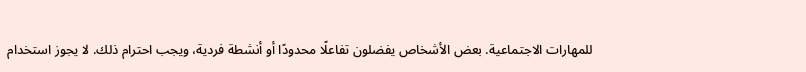للمهارات الاجتماعية. بعض الأشخاص يفضلون تفاعلًا محدودًا أو أنشطة فردية، ويجب احترام ذلك. لا يجوز استخدام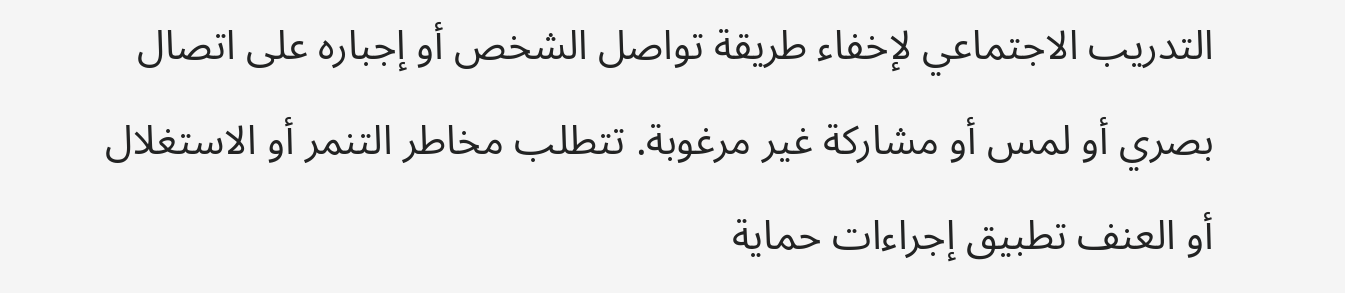التدريب الاجتماعي لإخفاء طريقة تواصل الشخص أو إجباره على اتصال بصري أو لمس أو مشاركة غير مرغوبة. تتطلب مخاطر التنمر أو الاستغلال أو العنف تطبيق إجراءات حماية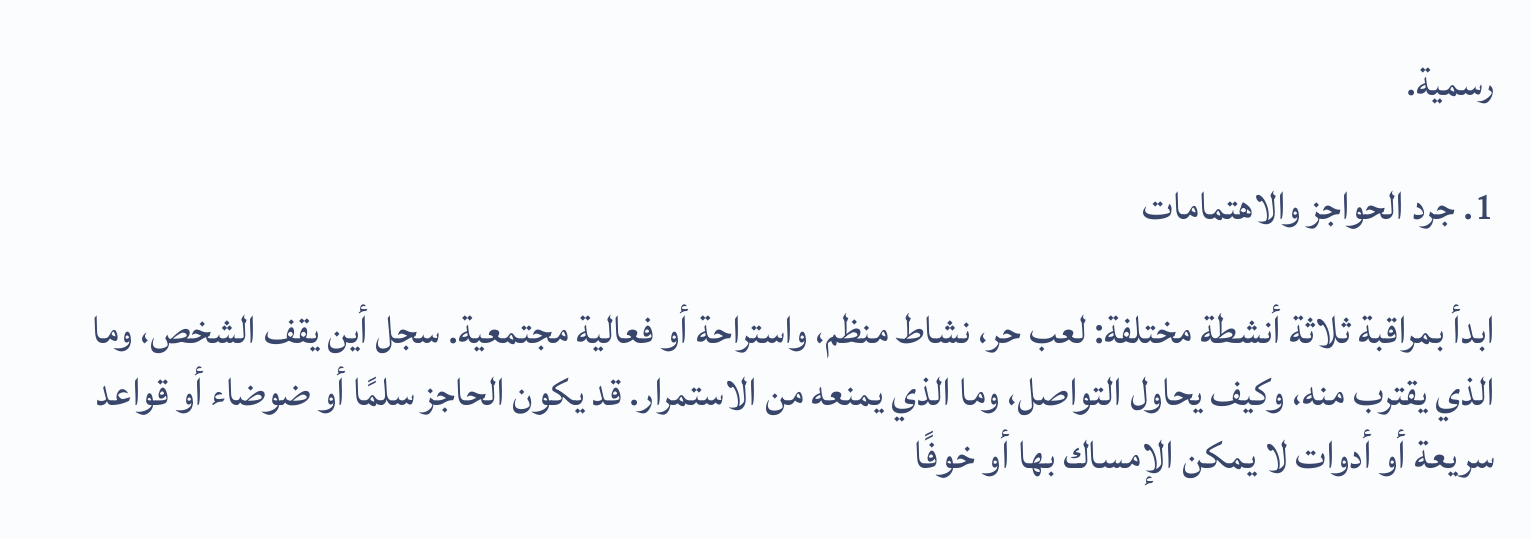رسمية.

1. جرد الحواجز والاهتمامات

ابدأ بمراقبة ثلاثة أنشطة مختلفة: لعب حر، نشاط منظم، واستراحة أو فعالية مجتمعية. سجل أين يقف الشخص، وما الذي يقترب منه، وكيف يحاول التواصل، وما الذي يمنعه من الاستمرار. قد يكون الحاجز سلمًا أو ضوضاء أو قواعد سريعة أو أدوات لا يمكن الإمساك بها أو خوفًا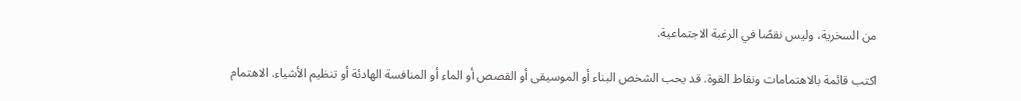من السخرية، وليس نقصًا في الرغبة الاجتماعية.

اكتب قائمة بالاهتمامات ونقاط القوة. قد يحب الشخص البناء أو الموسيقى أو القصص أو الماء أو المنافسة الهادئة أو تنظيم الأشياء. الاهتمام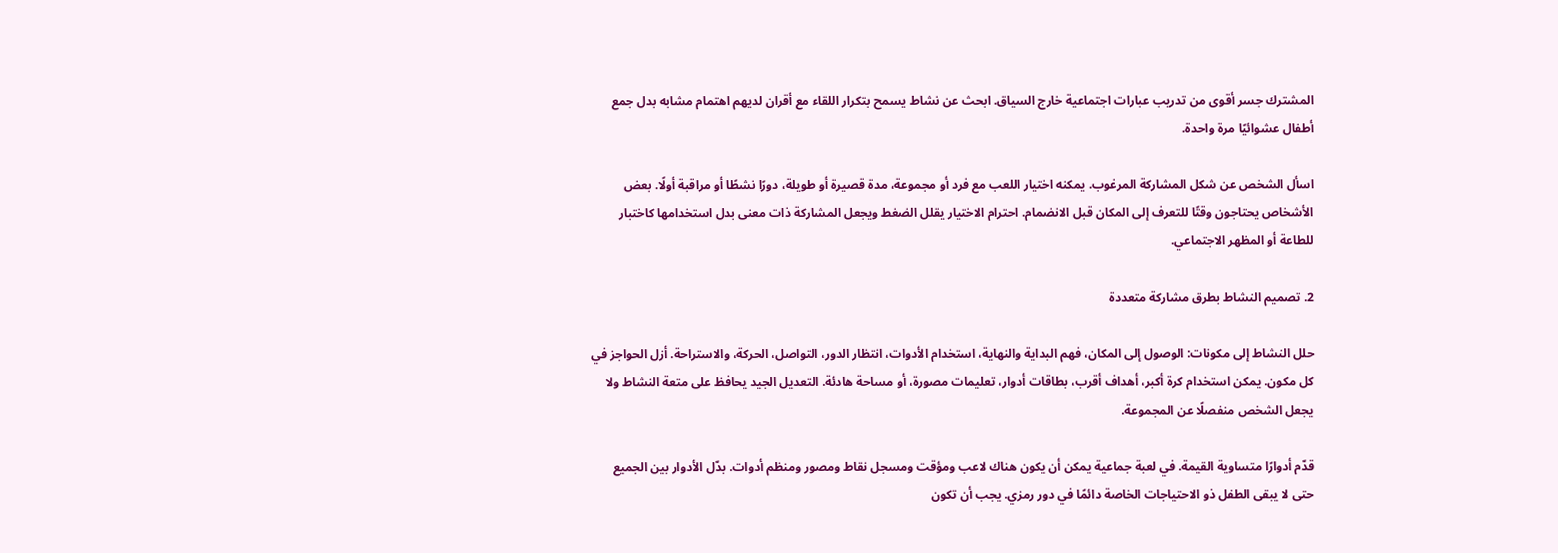المشترك جسر أقوى من تدريب عبارات اجتماعية خارج السياق. ابحث عن نشاط يسمح بتكرار اللقاء مع أقران لديهم اهتمام مشابه بدل جمع أطفال عشوائيًا مرة واحدة.

اسأل الشخص عن شكل المشاركة المرغوب. يمكنه اختيار اللعب مع فرد أو مجموعة، مدة قصيرة أو طويلة، دورًا نشطًا أو مراقبة أولًا. بعض الأشخاص يحتاجون وقتًا للتعرف إلى المكان قبل الانضمام. احترام الاختيار يقلل الضغط ويجعل المشاركة ذات معنى بدل استخدامها كاختبار للطاعة أو المظهر الاجتماعي.

2. تصميم النشاط بطرق مشاركة متعددة

حلل النشاط إلى مكونات: الوصول إلى المكان، فهم البداية والنهاية، استخدام الأدوات، انتظار الدور، التواصل، الحركة، والاستراحة. أزل الحواجز في كل مكون. يمكن استخدام كرة أكبر، أهداف أقرب، بطاقات أدوار، تعليمات مصورة، أو مساحة هادئة. التعديل الجيد يحافظ على متعة النشاط ولا يجعل الشخص منفصلًا عن المجموعة.

قدّم أدوارًا متساوية القيمة. في لعبة جماعية يمكن أن يكون هناك لاعب ومؤقت ومسجل نقاط ومصور ومنظم أدوات. بدّل الأدوار بين الجميع حتى لا يبقى الطفل ذو الاحتياجات الخاصة دائمًا في دور رمزي. يجب أن تكون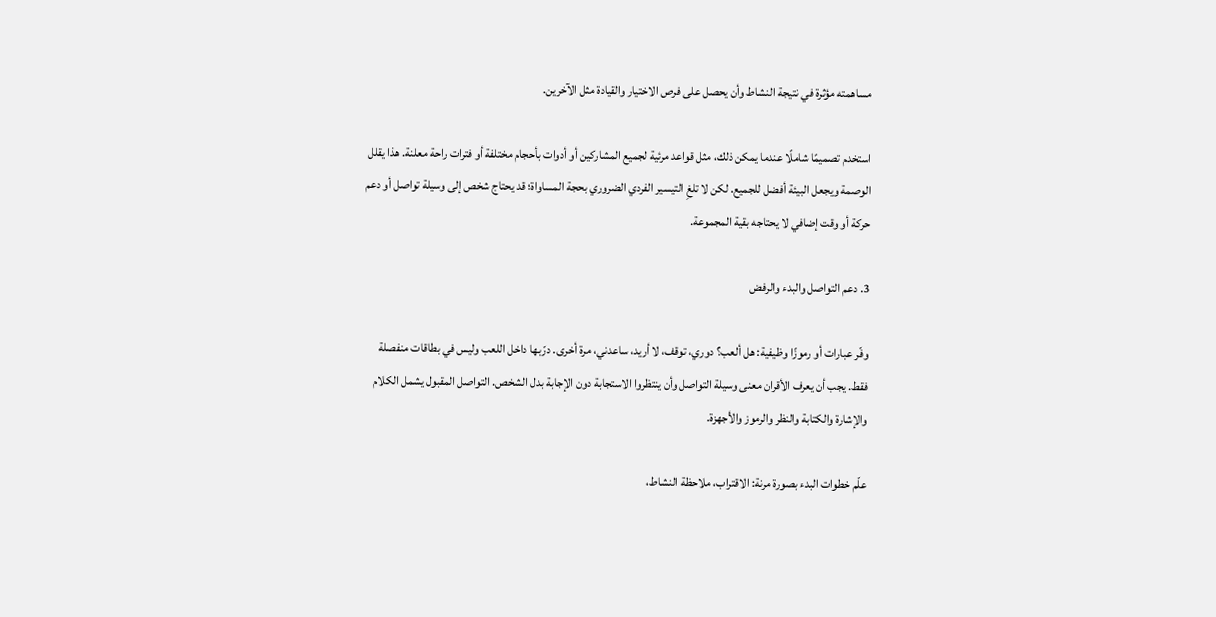مساهمته مؤثرة في نتيجة النشاط وأن يحصل على فرص الاختيار والقيادة مثل الآخرين.

استخدم تصميمًا شاملًا عندما يمكن ذلك، مثل قواعد مرئية لجميع المشاركين أو أدوات بأحجام مختلفة أو فترات راحة معلنة. هذا يقلل الوصمة ويجعل البيئة أفضل للجميع. لكن لا تلغِ التيسير الفردي الضروري بحجة المساواة؛ قد يحتاج شخص إلى وسيلة تواصل أو دعم حركة أو وقت إضافي لا يحتاجه بقية المجموعة.

3. دعم التواصل والبدء والرفض

وفّر عبارات أو رموزًا وظيفية: هل ألعب؟ دوري، توقف، لا أريد، ساعدني، مرة أخرى. درّبها داخل اللعب وليس في بطاقات منفصلة فقط. يجب أن يعرف الأقران معنى وسيلة التواصل وأن ينتظروا الاستجابة دون الإجابة بدل الشخص. التواصل المقبول يشمل الكلام والإشارة والكتابة والنظر والرموز والأجهزة.

علّم خطوات البدء بصورة مرنة: الاقتراب، ملاحظة النشاط،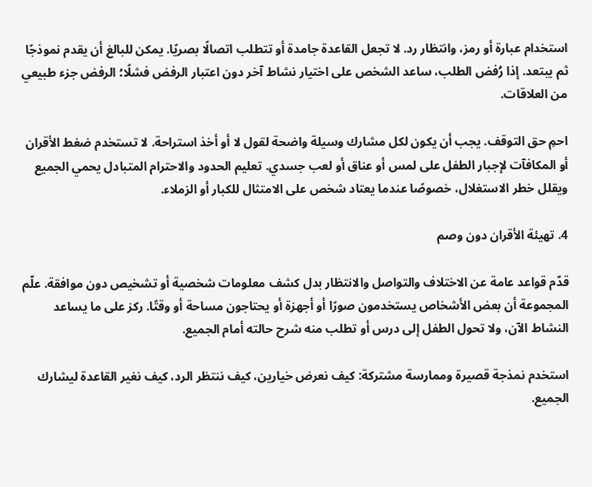استخدام عبارة أو رمز، وانتظار رد. لا تجعل القاعدة جامدة أو تتطلب اتصالًا بصريًا. يمكن للبالغ أن يقدم نموذجًا ثم يبتعد. إذا رُفض الطلب، ساعد الشخص على اختيار نشاط آخر دون اعتبار الرفض فشلًا؛ الرفض جزء طبيعي من العلاقات.

احمِ حق التوقف. يجب أن يكون لكل مشارك وسيلة واضحة لقول لا أو أخذ استراحة. لا تستخدم ضغط الأقران أو المكافآت لإجبار الطفل على لمس أو عناق أو لعب جسدي. تعليم الحدود والاحترام المتبادل يحمي الجميع ويقلل خطر الاستغلال، خصوصًا عندما يعتاد شخص على الامتثال للكبار أو الزملاء.

4. تهيئة الأقران دون وصم

قدّم قواعد عامة عن الاختلاف والتواصل والانتظار بدل كشف معلومات شخصية أو تشخيص دون موافقة. علّم المجموعة أن بعض الأشخاص يستخدمون صورًا أو أجهزة أو يحتاجون مساحة أو وقتًا. ركز على ما يساعد النشاط الآن، ولا تحول الطفل إلى درس أو تطلب منه شرح حالته أمام الجميع.

استخدم نمذجة قصيرة وممارسة مشتركة: كيف نعرض خيارين، كيف ننتظر الرد، كيف نغير القاعدة ليشارك الجميع.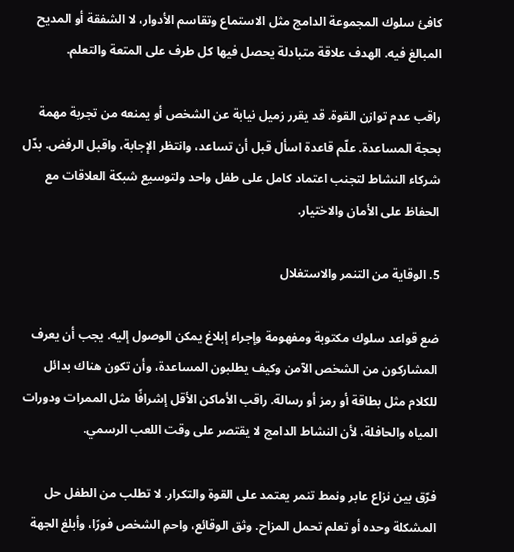كافئ سلوك المجموعة الدامج مثل الاستماع وتقاسم الأدوار، لا الشفقة أو المديح المبالغ فيه. الهدف علاقة متبادلة يحصل فيها كل طرف على المتعة والتعلم.

راقب عدم توازن القوة. قد يقرر زميل نيابة عن الشخص أو يمنعه من تجربة مهمة بحجة المساعدة. علّم قاعدة اسأل قبل أن تساعد، وانتظر الإجابة، واقبل الرفض. بدّل شركاء النشاط لتجنب اعتماد كامل على طفل واحد ولتوسيع شبكة العلاقات مع الحفاظ على الأمان والاختيار.

5. الوقاية من التنمر والاستغلال

ضع قواعد سلوك مكتوبة ومفهومة وإجراء إبلاغ يمكن الوصول إليه. يجب أن يعرف المشاركون من الشخص الآمن وكيف يطلبون المساعدة، وأن تكون هناك بدائل للكلام مثل بطاقة أو رمز أو رسالة. راقب الأماكن الأقل إشرافًا مثل الممرات ودورات المياه والحافلة، لأن النشاط الدامج لا يقتصر على وقت اللعب الرسمي.

فرّق بين نزاع عابر ونمط تنمر يعتمد على القوة والتكرار. لا تطلب من الطفل حل المشكلة وحده أو تعلم تحمل المزاح. وثق الوقائع، واحمِ الشخص فورًا، وأبلغ الجهة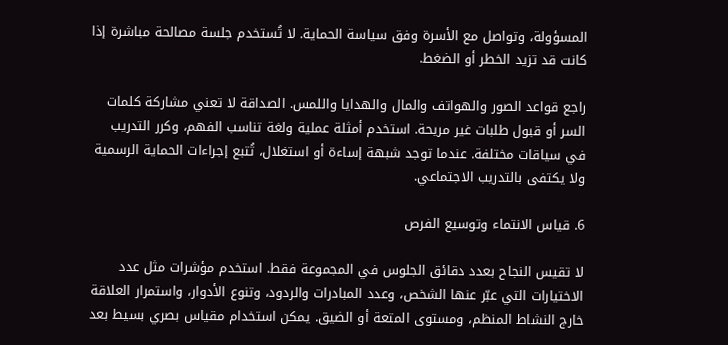المسؤولة، وتواصل مع الأسرة وفق سياسة الحماية. لا تُستخدم جلسة مصالحة مباشرة إذا كانت قد تزيد الخطر أو الضغط.

راجع قواعد الصور والهواتف والمال والهدايا واللمس. الصداقة لا تعني مشاركة كلمات السر أو قبول طلبات غير مريحة. استخدم أمثلة عملية ولغة تناسب الفهم، وكرر التدريب في سياقات مختلفة. عندما توجد شبهة إساءة أو استغلال، تُتبع إجراءات الحماية الرسمية ولا يكتفى بالتدريب الاجتماعي.

6. قياس الانتماء وتوسيع الفرص

لا تقيس النجاح بعدد دقائق الجلوس في المجموعة فقط. استخدم مؤشرات مثل عدد الاختيارات التي عبّر عنها الشخص، وعدد المبادرات والردود، وتنوع الأدوار، واستمرار العلاقة خارج النشاط المنظم، ومستوى المتعة أو الضيق. يمكن استخدام مقياس بصري بسيط بعد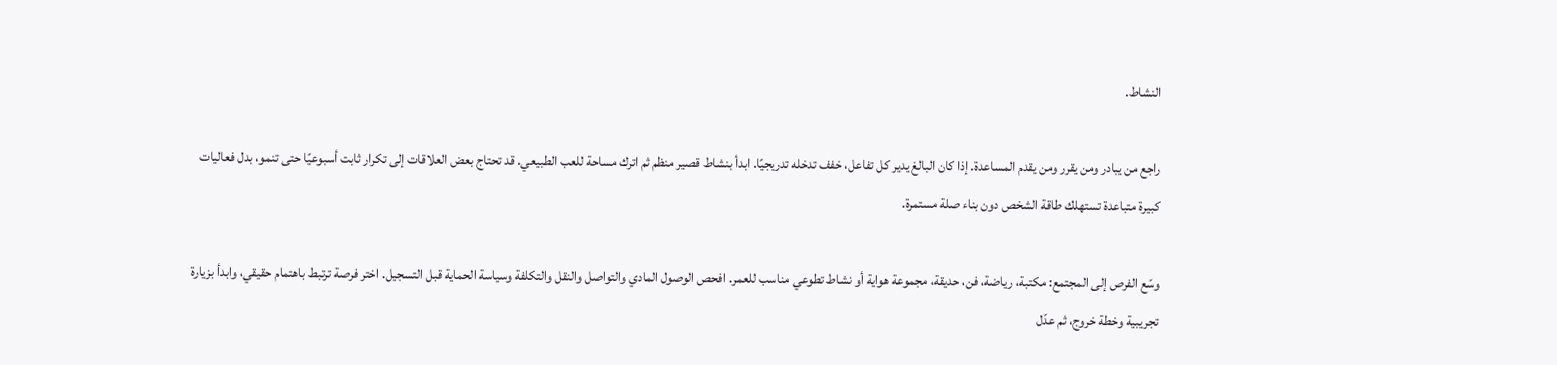النشاط.

راجع من يبادر ومن يقرر ومن يقدم المساعدة. إذا كان البالغ يدير كل تفاعل، خفف تدخله تدريجيًا. ابدأ بنشاط قصير منظم ثم اترك مساحة للعب الطبيعي. قد تحتاج بعض العلاقات إلى تكرار ثابت أسبوعيًا حتى تنمو، بدل فعاليات كبيرة متباعدة تستهلك طاقة الشخص دون بناء صلة مستمرة.

وسّع الفرص إلى المجتمع: مكتبة، رياضة، فن، حديقة، مجموعة هواية أو نشاط تطوعي مناسب للعمر. افحص الوصول المادي والتواصل والنقل والتكلفة وسياسة الحماية قبل التسجيل. اختر فرصة ترتبط باهتمام حقيقي، وابدأ بزيارة تجريبية وخطة خروج، ثم عدّل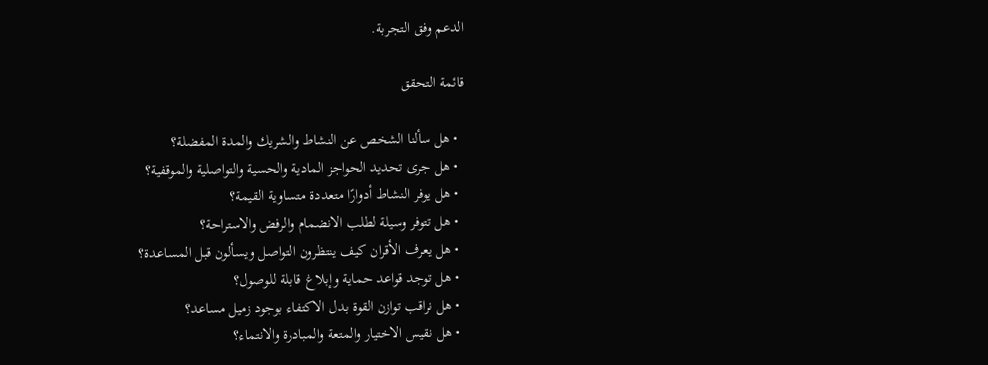الدعم وفق التجربة.

قائمة التحقق

  • هل سألنا الشخص عن النشاط والشريك والمدة المفضلة؟
  • هل جرى تحديد الحواجز المادية والحسية والتواصلية والموقفية؟
  • هل يوفر النشاط أدوارًا متعددة متساوية القيمة؟
  • هل تتوفر وسيلة لطلب الانضمام والرفض والاستراحة؟
  • هل يعرف الأقران كيف ينتظرون التواصل ويسألون قبل المساعدة؟
  • هل توجد قواعد حماية وإبلاغ قابلة للوصول؟
  • هل نراقب توازن القوة بدل الاكتفاء بوجود زميل مساعد؟
  • هل نقيس الاختيار والمتعة والمبادرة والانتماء؟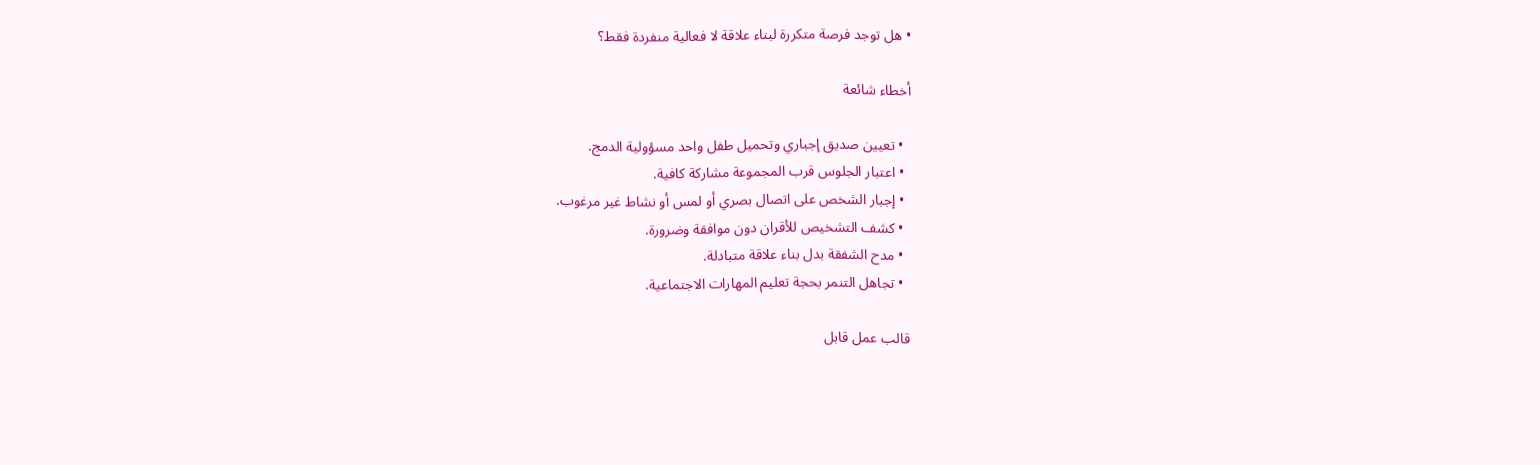• هل توجد فرصة متكررة لبناء علاقة لا فعالية منفردة فقط؟

أخطاء شائعة

  • تعيين صديق إجباري وتحميل طفل واحد مسؤولية الدمج.
  • اعتبار الجلوس قرب المجموعة مشاركة كافية.
  • إجبار الشخص على اتصال بصري أو لمس أو نشاط غير مرغوب.
  • كشف التشخيص للأقران دون موافقة وضرورة.
  • مدح الشفقة بدل بناء علاقة متبادلة.
  • تجاهل التنمر بحجة تعليم المهارات الاجتماعية.

قالب عمل قابل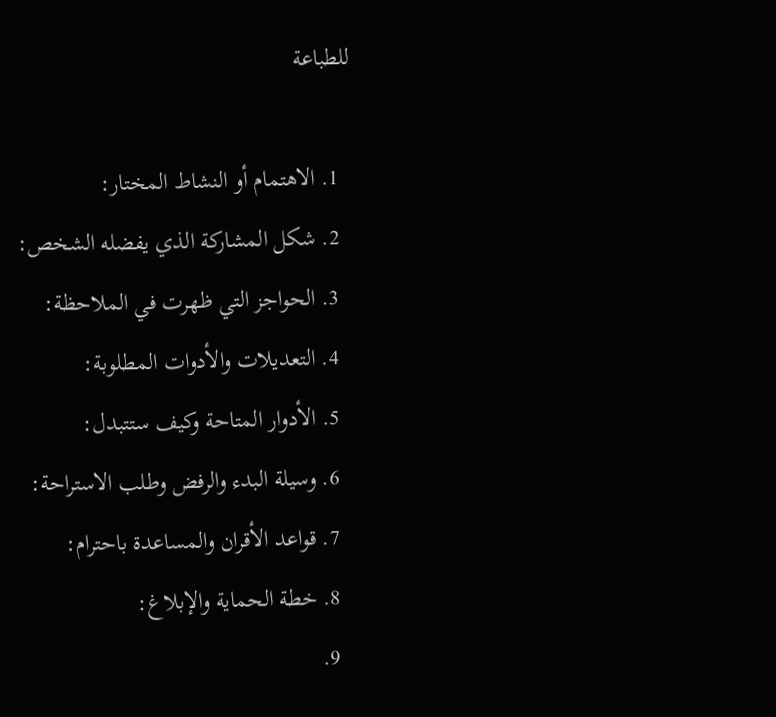للطباعة

  1. الاهتمام أو النشاط المختار:
  2. شكل المشاركة الذي يفضله الشخص:
  3. الحواجز التي ظهرت في الملاحظة:
  4. التعديلات والأدوات المطلوبة:
  5. الأدوار المتاحة وكيف ستتبدل:
  6. وسيلة البدء والرفض وطلب الاستراحة:
  7. قواعد الأقران والمساعدة باحترام:
  8. خطة الحماية والإبلاغ:
  9.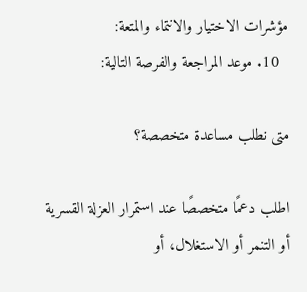مؤشرات الاختيار والانتماء والمتعة:
  10. موعد المراجعة والفرصة التالية:

متى نطلب مساعدة متخصصة؟

اطلب دعمًا متخصصًا عند استمرار العزلة القسرية أو التنمر أو الاستغلال، أو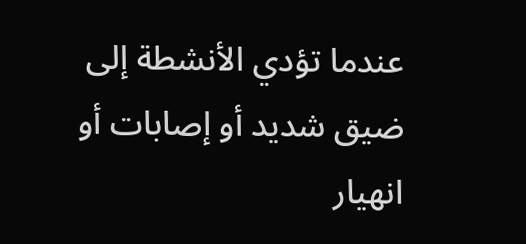عندما تؤدي الأنشطة إلى ضيق شديد أو إصابات أو انهيار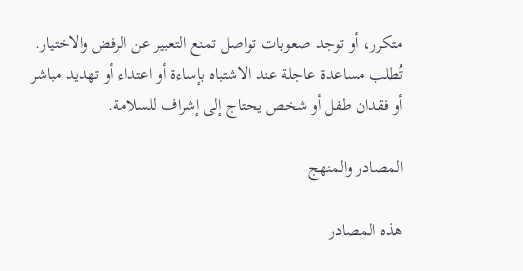متكرر، أو توجد صعوبات تواصل تمنع التعبير عن الرفض والاختيار. تُطلب مساعدة عاجلة عند الاشتباه بإساءة أو اعتداء أو تهديد مباشر أو فقدان طفل أو شخص يحتاج إلى إشراف للسلامة.

المصادر والمنهج

هذه المصادر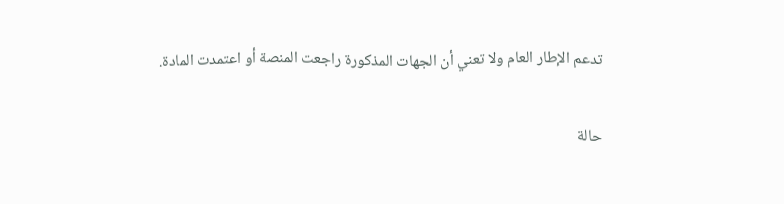تدعم الإطار العام ولا تعني أن الجهات المذكورة راجعت المنصة أو اعتمدت المادة.

حالة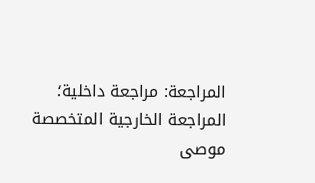المراجعة: مراجعة داخلية؛ المراجعة الخارجية المتخصصة موصى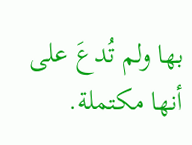بها ولم تُدعَ على أنها مكتملة.